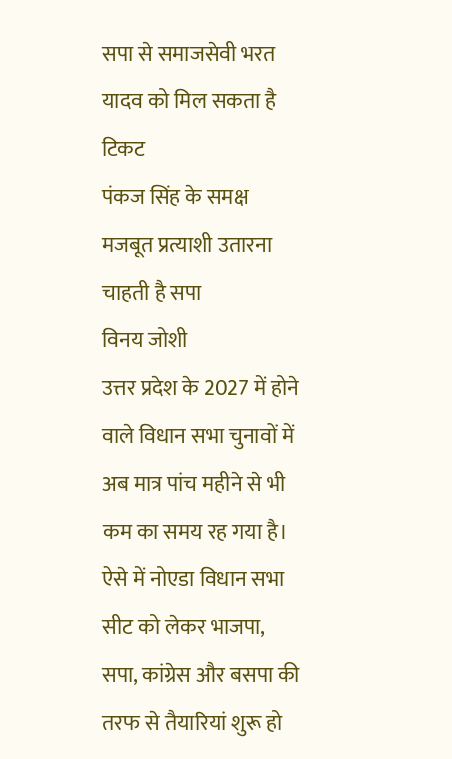सपा से समाजसेवी भरत यादव को मिल सकता है टिकट
पंकज सिंह के समक्ष मजबूत प्रत्याशी उतारना चाहती है सपा
विनय जोशी
उत्तर प्रदेश के 2027 में होने वाले विधान सभा चुनावों में अब मात्र पांच महीने से भी कम का समय रह गया है। ऐसे में नोएडा विधान सभा सीट को लेकर भाजपा, सपा, कांग्रेस और बसपा की तरफ से तैयारियां शुरू हो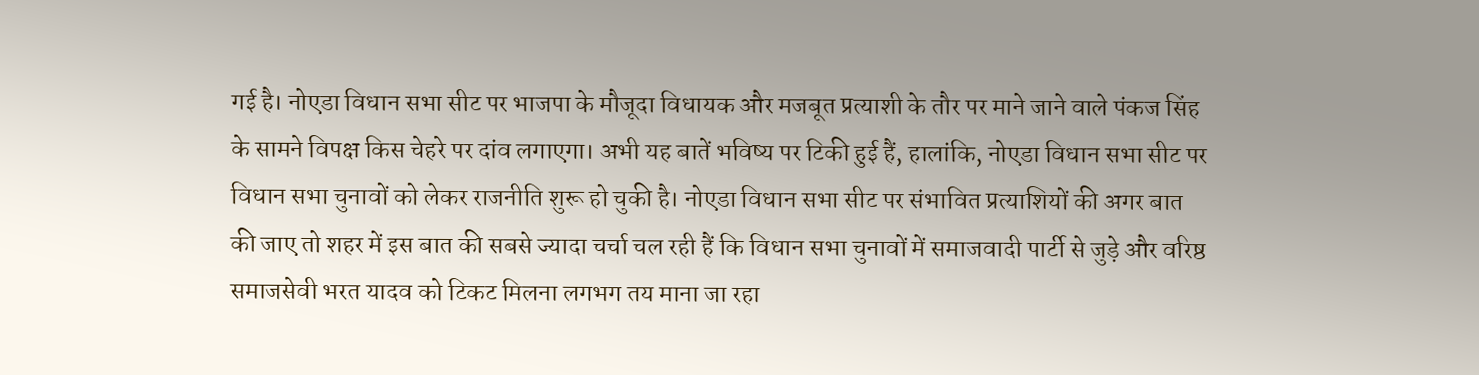गई है। नोएडा विधान सभा सीट पर भाजपा के मौजूदा विधायक और मजबूत प्रत्याशी के तौर पर माने जाने वाले पंकज सिंह के सामने विपक्ष किस चेहरे पर दांव लगाएगा। अभी यह बातें भविष्य पर टिकी हुई हैं, हालांकि, नोएडा विधान सभा सीट पर विधान सभा चुनावों को लेकर राजनीति शुरू हो चुकी है। नोएडा विधान सभा सीट पर संभावित प्रत्याशियों की अगर बात की जाए तो शहर में इस बात की सबसे ज्यादा चर्चा चल रही हैं कि विधान सभा चुनावों में समाजवादी पार्टी से जुड़े और वरिष्ठ समाजसेवी भरत यादव को टिकट मिलना लगभग तय माना जा रहा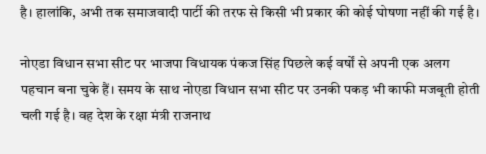है। हालांकि, अभी तक समाजवादी पार्टी की तरफ से किसी भी प्रकार की कोई घोषणा नहीं की गई है।

नोएडा विधान सभा सीट पर भाजपा विधायक पंकज सिंह पिछले कई वर्षों से अपनी एक अलग पहचान बना चुके हैं। समय के साथ नोएडा विधान सभा सीट पर उनकी पकड़ भी काफी मजबूती होती चली गई है। वह देश के रक्षा मंत्री राजनाथ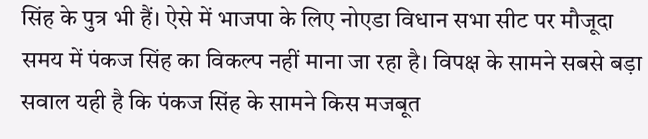सिंह के पुत्र भी हैं। ऐसे में भाजपा के लिए नोएडा विधान सभा सीट पर मौजूदा समय में पंकज सिंह का विकल्प नहीं माना जा रहा है। विपक्ष के सामने सबसे बड़ा सवाल यही है कि पंकज सिंह के सामने किस मजबूत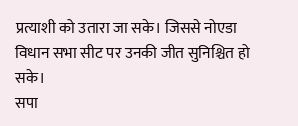प्रत्याशी को उतारा जा सके। जिससे नोएडा विधान सभा सीट पर उनकी जीत सुनिश्चित हो सके।
सपा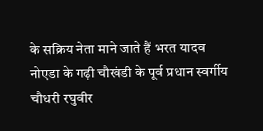के सक्रिय नेता माने जाते हैं भरत यादव
नोएडा के गढ़ी चौखंडी के पूर्व प्रधान स्वर्गीय चौधरी रघुवीर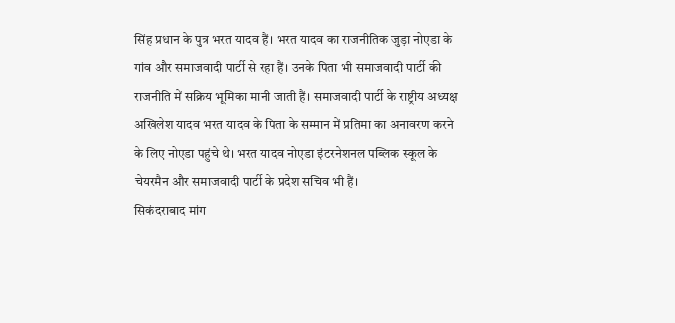सिंह प्रधान के पुत्र भरत यादव हैं। भरत यादव का राजनीतिक जुड़ा नोएडा के गांव और समाजवादी पार्टी से रहा हैं। उनके पिता भी समाजवादी पार्टी की राजनीति में सक्रिय भूमिका मानी जाती हैं। समाजवादी पार्टी के राष्ट्रीय अध्यक्ष अखिलेश यादव भरत यादव के पिता के सम्मान में प्रतिमा का अनावरण करने के लिए नोएडा पहुंचे थे। भरत यादव नोएडा इंटरनेशनल पब्लिक स्कूल के चेयरमैन और समाजवादी पार्टी के प्रदेश सचिव भी हैं।
सिकंदराबाद मांग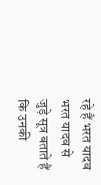रहे हैं भरत यादव
भरत यादव से जुड़े सूत्र बताते हैं कि उनकी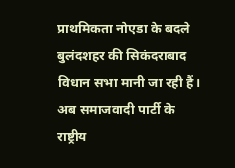प्राथमिकता नोएडा के बदले बुलंदशहर की सिकंदराबाद विधान सभा मानी जा रही हैं। अब समाजवादी पार्टी के राष्ट्रीय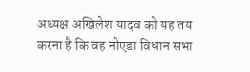अध्यक्ष अखिलेश यादव को यह तय करना है कि वह नोएडा विधान सभा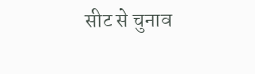सीट से चुनाव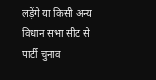लड़ेंगे या किसी अन्य विधान सभा सीट से पार्टी चुनाव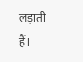लड़ाती हैं।